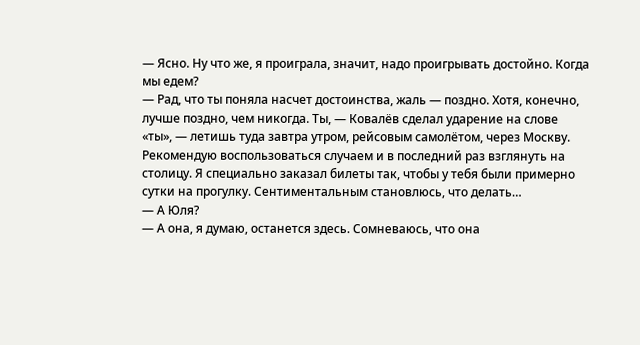— Ясно. Ну что же, я проиграла, значит, надо проигрывать достойно. Когда мы едем?
— Рад, что ты поняла насчет достоинства, жаль — поздно. Хотя, конечно, лучше поздно, чем никогда. Ты, — Ковалёв сделал ударение на слове «ты», — летишь туда завтра утром, рейсовым самолётом, через Москву. Рекомендую воспользоваться случаем и в последний раз взглянуть на столицу. Я специально заказал билеты так, чтобы у тебя были примерно сутки на прогулку. Сентиментальным становлюсь, что делать…
— А Юля?
— А она, я думаю, останется здесь. Сомневаюсь, что она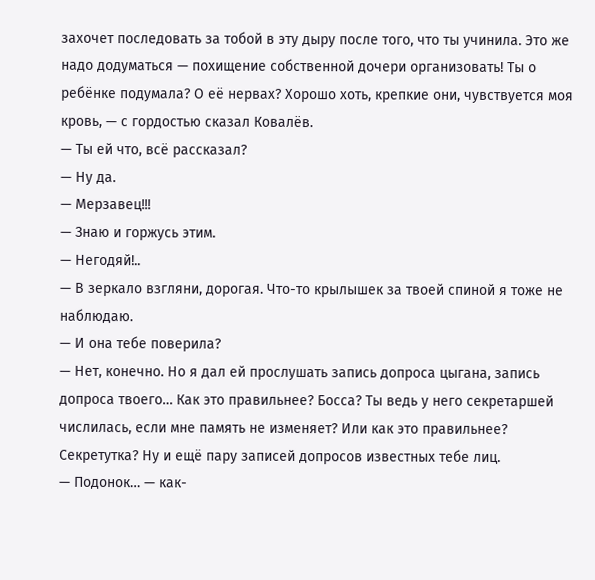захочет последовать за тобой в эту дыру после того, что ты учинила. Это же надо додуматься — похищение собственной дочери организовать! Ты о ребёнке подумала? О её нервах? Хорошо хоть, крепкие они, чувствуется моя кровь, — с гордостью сказал Ковалёв.
— Ты ей что, всё рассказал?
— Ну да.
— Мерзавец!!!
— Знаю и горжусь этим.
— Негодяй!..
— В зеркало взгляни, дорогая. Что-то крылышек за твоей спиной я тоже не наблюдаю.
— И она тебе поверила?
— Нет, конечно. Но я дал ей прослушать запись допроса цыгана, запись допроса твоего… Как это правильнее? Босса? Ты ведь у него секретаршей числилась, если мне память не изменяет? Или как это правильнее? Секретутка? Ну и ещё пару записей допросов известных тебе лиц.
— Подонок… — как-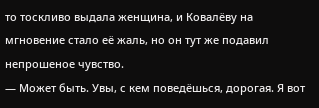то тоскливо выдала женщина, и Ковалёву на мгновение стало её жаль, но он тут же подавил непрошеное чувство.
— Может быть. Увы, с кем поведёшься, дорогая. Я вот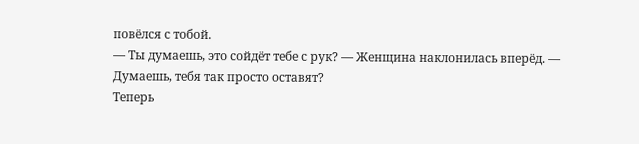повёлся с тобой.
— Ты думаешь, это сойдёт тебе с рук? — Женщина наклонилась вперёд. — Думаешь, тебя так просто оставят?
Теперь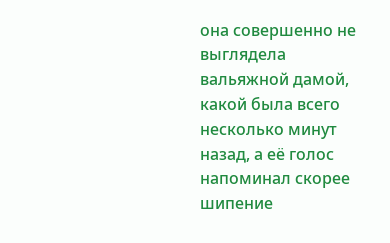она совершенно не выглядела вальяжной дамой, какой была всего несколько минут назад, а её голос напоминал скорее шипение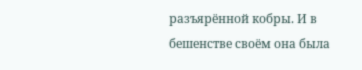разъярённой кобры. И в бешенстве своём она была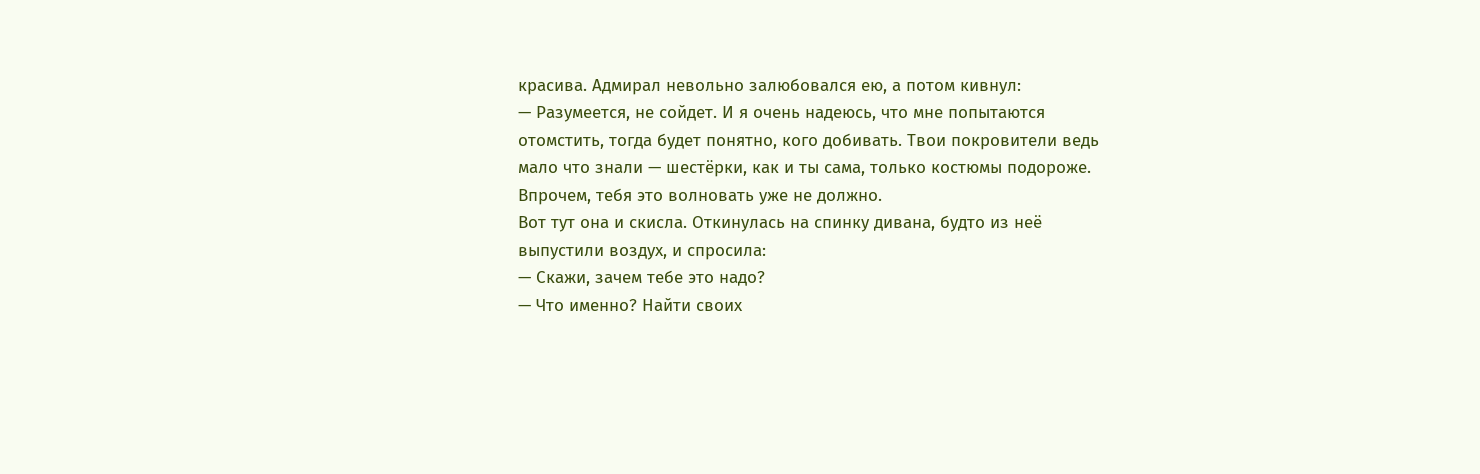красива. Адмирал невольно залюбовался ею, а потом кивнул:
— Разумеется, не сойдет. И я очень надеюсь, что мне попытаются отомстить, тогда будет понятно, кого добивать. Твои покровители ведь мало что знали — шестёрки, как и ты сама, только костюмы подороже. Впрочем, тебя это волновать уже не должно.
Вот тут она и скисла. Откинулась на спинку дивана, будто из неё выпустили воздух, и спросила:
— Скажи, зачем тебе это надо?
— Что именно? Найти своих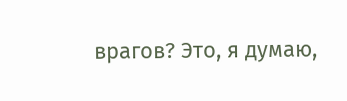врагов? Это, я думаю,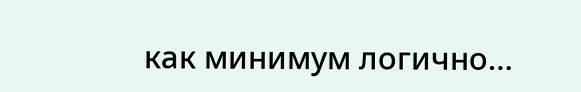как минимум логично…